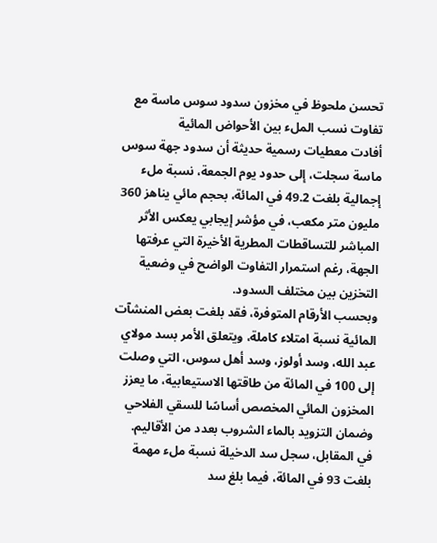تحسن ملحوظ في مخزون سدود سوس ماسة مع تفاوت نسب الملء بين الأحواض المائية
أفادت معطيات رسمية حديثة أن سدود جهة سوس ماسة سجلت، إلى حدود يوم الجمعة، نسبة ملء إجمالية بلغت 49.2 في المائة، بحجم مائي يناهز 360 مليون متر مكعب، في مؤشر إيجابي يعكس الأثر المباشر للتساقطات المطرية الأخيرة التي عرفتها الجهة، رغم استمرار التفاوت الواضح في وضعية التخزين بين مختلف السدود.
وبحسب الأرقام المتوفرة، فقد بلغت بعض المنشآت المائية نسبة امتلاء كاملة، ويتعلق الأمر بسد مولاي عبد الله، وسد أولوز، وسد أهل سوس، التي وصلت إلى 100 في المائة من طاقتها الاستيعابية، ما يعزز المخزون المائي المخصص أساسًا للسقي الفلاحي وضمان التزويد بالماء الشروب بعدد من الأقاليم.
في المقابل، سجل سد الدخيلة نسبة ملء مهمة بلغت 93 في المائة، فيما بلغ سد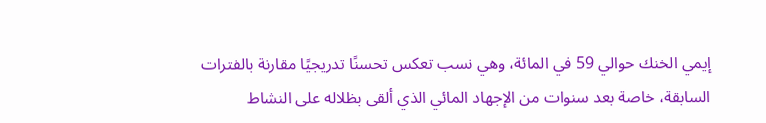إيمي الخنك حوالي 59 في المائة، وهي نسب تعكس تحسنًا تدريجيًا مقارنة بالفترات السابقة، خاصة بعد سنوات من الإجهاد المائي الذي ألقى بظلاله على النشاط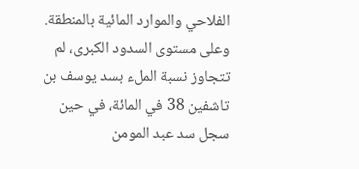الفلاحي والموارد المائية بالمنطقة.
وعلى مستوى السدود الكبرى، لم تتجاوز نسبة الملء بسد يوسف بن تاشفين 38 في المائة، في حين سجل سد عبد المومن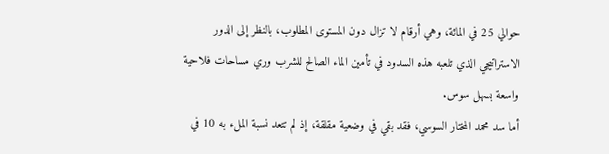حوالي 25 في المائة، وهي أرقام لا تزال دون المستوى المطلوب، بالنظر إلى الدور الاستراتيجي الذي تلعبه هذه السدود في تأمين الماء الصالح للشرب وري مساحات فلاحية واسعة بسهل سوس.
أما سد محمد المختار السوسي، فقد بقي في وضعية مقلقة، إذ لم تتعد نسبة الملء به 10 في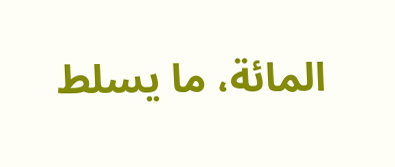المائة، ما يسلط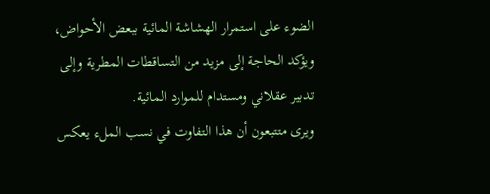الضوء على استمرار الهشاشة المائية ببعض الأحواض، ويؤكد الحاجة إلى مزيد من التساقطات المطرية وإلى تدبير عقلاني ومستدام للموارد المائية.
ويرى متتبعون أن هذا التفاوت في نسب الملء يعكس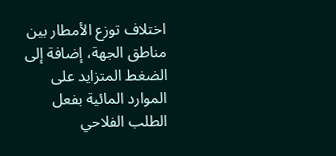اختلاف توزع الأمطار بين مناطق الجهة، إضافة إلى الضغط المتزايد على الموارد المائية بفعل الطلب الفلاحي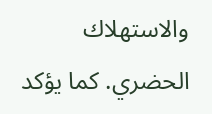والاستهلاك الحضري. كما يؤكد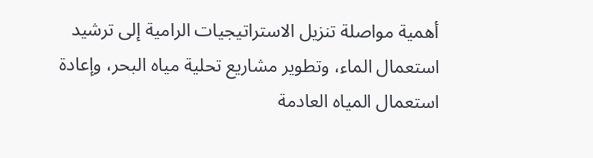أهمية مواصلة تنزيل الاستراتيجيات الرامية إلى ترشيد استعمال الماء، وتطوير مشاريع تحلية مياه البحر، وإعادة استعمال المياه العادمة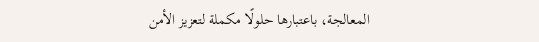المعالجة، باعتبارها حلولًا مكملة لتعزيز الأمن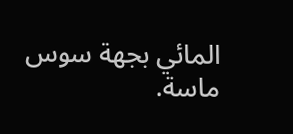المائي بجهة سوس ماسة.